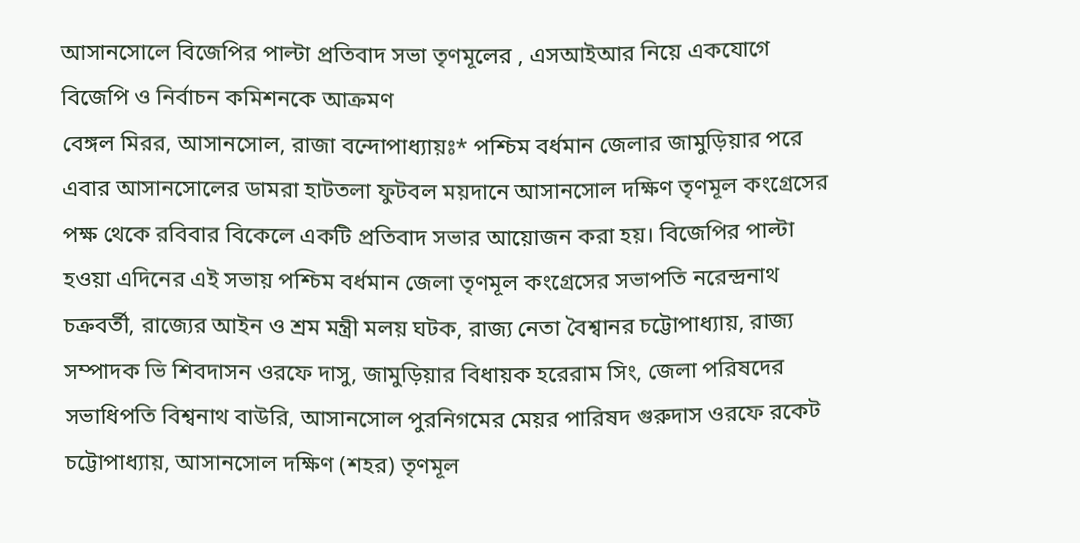আসানসোলে বিজেপির পাল্টা প্রতিবাদ সভা তৃণমূলের , এসআইআর নিয়ে একযোগে বিজেপি ও নির্বাচন কমিশনকে আক্রমণ
বেঙ্গল মিরর, আসানসোল, রাজা বন্দোপাধ্যায়ঃ* পশ্চিম বর্ধমান জেলার জামুড়িয়ার পরে এবার আসানসোলের ডামরা হাটতলা ফুটবল ময়দানে আসানসোল দক্ষিণ তৃণমূল কংগ্রেসের পক্ষ থেকে রবিবার বিকেলে একটি প্রতিবাদ সভার আয়োজন করা হয়। বিজেপির পাল্টা হওয়া এদিনের এই সভায় পশ্চিম বর্ধমান জেলা তৃণমূল কংগ্রেসের সভাপতি নরেন্দ্রনাথ চক্রবর্তী, রাজ্যের আইন ও শ্রম মন্ত্রী মলয় ঘটক, রাজ্য নেতা বৈশ্বানর চট্টোপাধ্যায়, রাজ্য সম্পাদক ভি শিবদাসন ওরফে দাসু, জামুড়িয়ার বিধায়ক হরেরাম সিং, জেলা পরিষদের সভাধিপতি বিশ্বনাথ বাউরি, আসানসোল পুরনিগমের মেয়র পারিষদ গুরুদাস ওরফে রকেট চট্টোপাধ্যায়, আসানসোল দক্ষিণ (শহর) তৃণমূল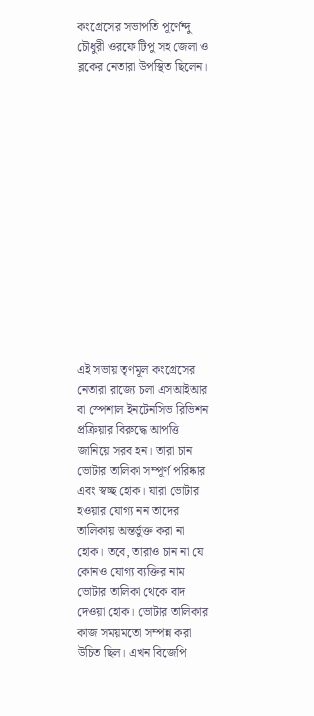কংগ্রেসের সভাপতি পূর্ণেন্দু চৌধুরী ওরফে টিপু সহ জেলা ও ব্লকের নেতারা উপস্থিত ছিলেন।














এই সভায় তৃণমূল কংগ্রেসের নেতারা রাজ্যে চলা এসআইআর বা স্পেশাল ইনটেনসিভ রিভিশন প্রক্রিয়ার বিরুদ্ধে আপত্তি জানিয়ে সরব হন। তারা চান ভোটার তালিকা সম্পূর্ণ পরিষ্কার এবং স্বচ্ছ হোক। যারা ভোটার হওয়ার যোগ্য নন তাদের তালিকায় অন্তর্ভুক্ত করা না হোক। তবে, তারাও চান না যে কোনও যোগ্য ব্যক্তির নাম ভোটার তালিকা থেকে বাদ দেওয়া হোক। ভোটার তালিকার কাজ সময়মতো সম্পন্ন করা উচিত ছিল। এখন বিজেপি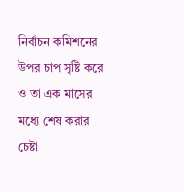নির্বাচন কমিশনের উপর চাপ সৃষ্টি করে ও তা এক মাসের মধ্যে শেষ করার চেষ্টা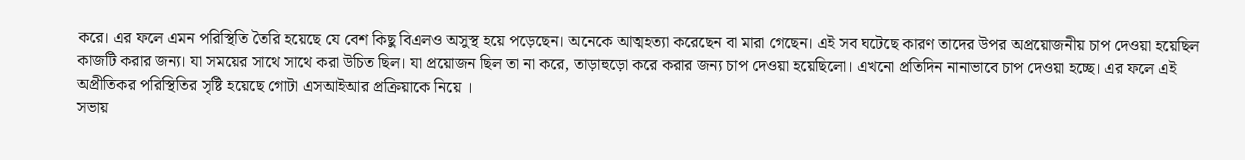করে। এর ফলে এমন পরিস্থিতি তৈরি হয়েছে যে বেশ কিছু বিএলও অসুস্থ হয়ে পড়েছেন। অনেকে আত্মহত্যা করেছেন বা মারা গেছেন। এই সব ঘটেছে কারণ তাদের উপর অপ্রয়োজনীয় চাপ দেওয়া হয়েছিল কাজটি করার জন্য। যা সময়ের সাথে সাথে করা উচিত ছিল। যা প্রয়োজন ছিল তা না করে, তাড়াহুড়ো করে করার জন্য চাপ দেওয়া হয়েছিলো। এখনো প্রতিদিন নানাভাবে চাপ দেওয়া হচ্ছে। এর ফলে এই অপ্রীতিকর পরিস্থিতির সৃষ্টি হয়েছে গোটা এসআইআর প্রক্রিয়াকে নিয়ে ।
সভায়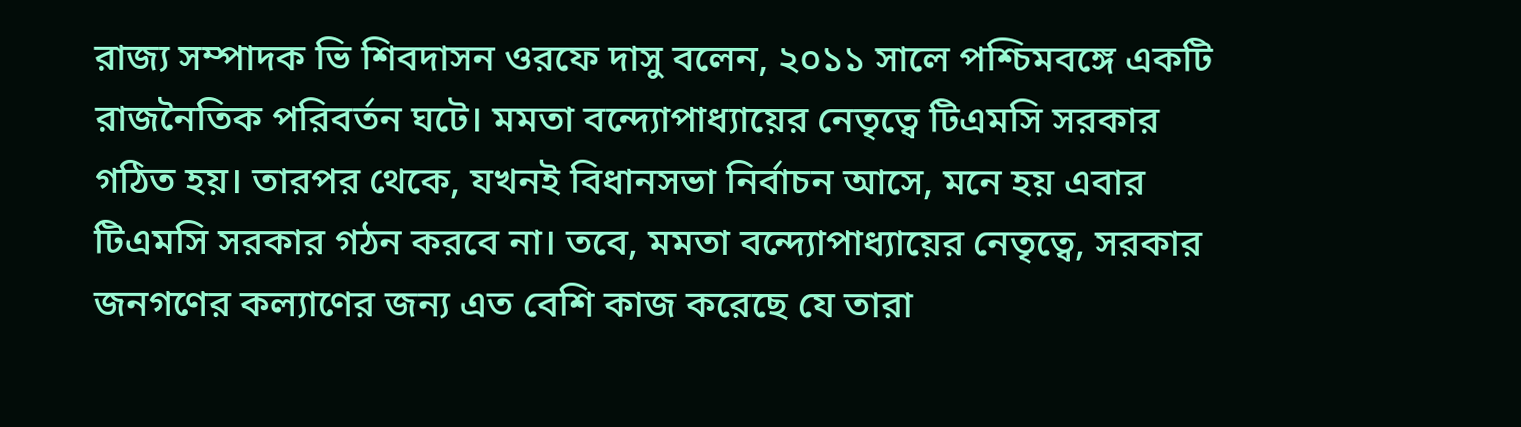রাজ্য সম্পাদক ভি শিবদাসন ওরফে দাসু বলেন, ২০১১ সালে পশ্চিমবঙ্গে একটি রাজনৈতিক পরিবর্তন ঘটে। মমতা বন্দ্যোপাধ্যায়ের নেতৃত্বে টিএমসি সরকার গঠিত হয়। তারপর থেকে, যখনই বিধানসভা নির্বাচন আসে, মনে হয় এবার টিএমসি সরকার গঠন করবে না। তবে, মমতা বন্দ্যোপাধ্যায়ের নেতৃত্বে, সরকার জনগণের কল্যাণের জন্য এত বেশি কাজ করেছে যে তারা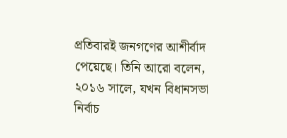প্রতিবারই জনগণের আশীর্বাদ পেয়েছে। তিনি আরো বলেন, ২০১৬ সালে, যখন বিধানসভা নির্বাচ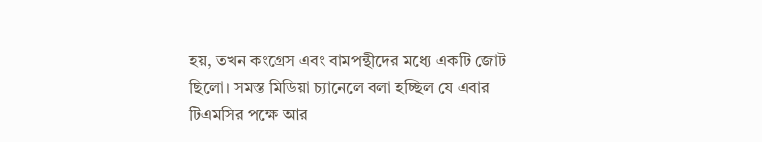হয়, তখন কংগ্রেস এবং বামপন্থীদের মধ্যে একটি জোট ছিলো। সমস্ত মিডিয়া চ্যানেলে বলা হচ্ছিল যে এবার টিএমসির পক্ষে আর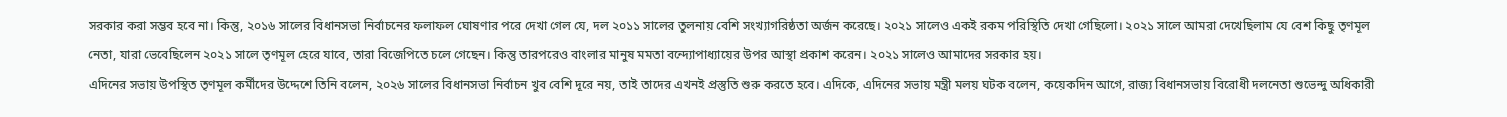সরকার করা সম্ভব হবে না। কিন্তু, ২০১৬ সালের বিধানসভা নির্বাচনের ফলাফল ঘোষণার পরে দেখা গেল যে, দল ২০১১ সালের তুলনায় বেশি সংখ্যাগরিষ্ঠতা অর্জন করেছে। ২০২১ সালেও একই রকম পরিস্থিতি দেখা গেছিলো। ২০২১ সালে আমরা দেখেছিলাম যে বেশ কিছু তৃণমূল নেতা, যারা ভেবেছিলেন ২০২১ সালে তৃণমূল হেরে যাবে, তারা বিজেপিতে চলে গেছেন। কিন্তু তারপরেও বাংলার মানুষ মমতা বন্দ্যোপাধ্যায়ের উপর আস্থা প্রকাশ করেন। ২০২১ সালেও আমাদের সরকার হয়।
এদিনের সভায় উপস্থিত তৃণমূল কর্মীদের উদ্দেশে তিনি বলেন, ২০২৬ সালের বিধানসভা নির্বাচন খুব বেশি দূরে নয়, তাই তাদের এখনই প্রস্তুতি শুরু করতে হবে। এদিকে, এদিনের সভায় মন্ত্রী মলয় ঘটক বলেন, কয়েকদিন আগে, রাজ্য বিধানসভায় বিরোধী দলনেতা শুভেন্দু অধিকারী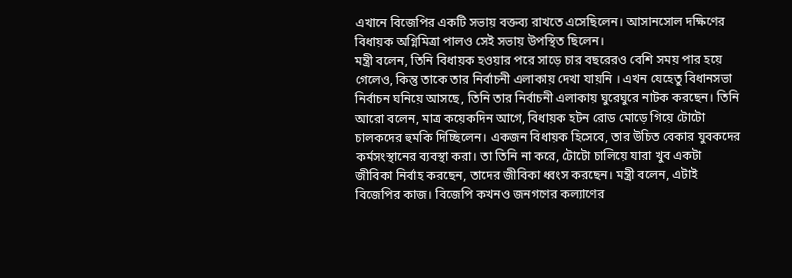এখানে বিজেপির একটি সভায় বক্তব্য রাখতে এসেছিলেন। আসানসোল দক্ষিণের বিধায়ক অগ্নিমিত্রা পালও সেই সভায় উপস্থিত ছিলেন।
মন্ত্রী বলেন, তিনি বিধায়ক হওয়ার পরে সাড়ে চার বছরেরও বেশি সময় পার হয়ে গেলেও, কিন্তু তাকে তার নির্বাচনী এলাকায় দেখা যায়নি । এখন যেহেতু বিধানসভা নির্বাচন ঘনিয়ে আসছে, তিনি তার নির্বাচনী এলাকায় ঘুরেঘুরে নাটক করছেন। তিনি আরো বলেন, মাত্র কয়েকদিন আগে, বিধায়ক হটন রোড মোড়ে গিয়ে টোটো চালকদের হুমকি দিচ্ছিলেন। একজন বিধায়ক হিসেবে, তার উচিত বেকার যুবকদের কর্মসংস্থানের ব্যবস্থা করা। তা তিনি না করে, টোটো চালিয়ে যারা খুব একটা জীবিকা নির্বাহ করছেন, তাদের জীবিকা ধ্বংস করছেন। মন্ত্রী বলেন, এটাই বিজেপির কাজ। বিজেপি কখনও জনগণের কল্যাণের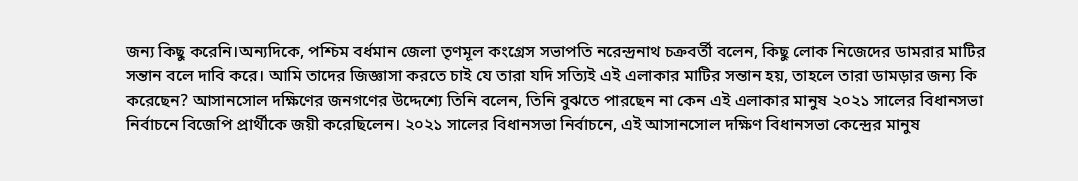জন্য কিছু করেনি।অন্যদিকে, পশ্চিম বর্ধমান জেলা তৃণমূল কংগ্রেস সভাপতি নরেন্দ্রনাথ চক্রবর্তী বলেন, কিছু লোক নিজেদের ডামরার মাটির সন্তান বলে দাবি করে। আমি তাদের জিজ্ঞাসা করতে চাই যে তারা যদি সত্যিই এই এলাকার মাটির সন্তান হয়, তাহলে তারা ডামড়ার জন্য কি করেছেন? আসানসোল দক্ষিণের জনগণের উদ্দেশ্যে তিনি বলেন, তিনি বুঝতে পারছেন না কেন এই এলাকার মানুষ ২০২১ সালের বিধানসভা নির্বাচনে বিজেপি প্রার্থীকে জয়ী করেছিলেন। ২০২১ সালের বিধানসভা নির্বাচনে, এই আসানসোল দক্ষিণ বিধানসভা কেন্দ্রের মানুষ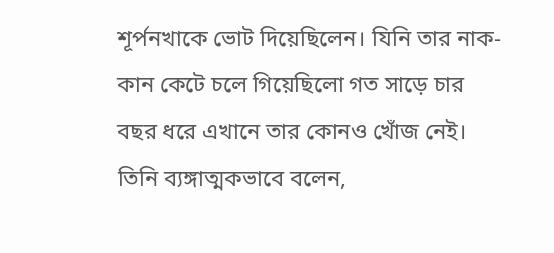শূর্পনখাকে ভোট দিয়েছিলেন। যিনি তার নাক-কান কেটে চলে গিয়েছিলো গত সাড়ে চার বছর ধরে এখানে তার কোনও খোঁজ নেই। তিনি ব্যঙ্গাত্মকভাবে বলেন,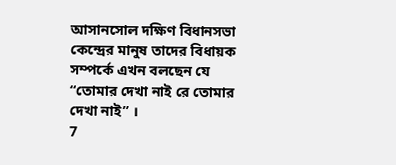আসানসোল দক্ষিণ বিধানসভা কেন্দ্রের মানুষ তাদের বিধায়ক সম্পর্কে এখন বলছেন যে “তোমার দেখা নাই রে তোমার দেখা নাই” ।
7